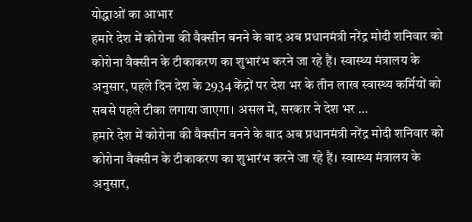योद्धाओं का आभार
हमारे देश में कोरोना की वैक्सीन बनने के बाद अब प्रधानमंत्री नरेंद्र मोदी शनिवार को कोरोना वैक्सीन के टीकाकरण का शुभारंभ करने जा रहे हैं। स्वास्थ्य मंत्रालय के अनुसार, पहले दिन देश के 2934 केंद्रों पर देश भर के तीन लाख स्वास्थ्य कर्मियों को सबसे पहले टीका लगाया जाएगा। असल में, सरकार ने देश भर …
हमारे देश में कोरोना की वैक्सीन बनने के बाद अब प्रधानमंत्री नरेंद्र मोदी शनिवार को कोरोना वैक्सीन के टीकाकरण का शुभारंभ करने जा रहे हैं। स्वास्थ्य मंत्रालय के अनुसार,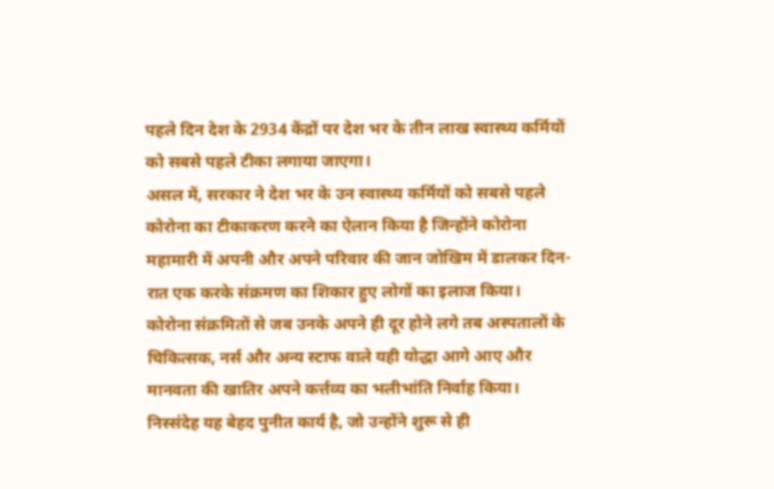पहले दिन देश के 2934 केंद्रों पर देश भर के तीन लाख स्वास्थ्य कर्मियों को सबसे पहले टीका लगाया जाएगा।
असल में, सरकार ने देश भर के उन स्वास्थ्य कर्मियों को सबसे पहले कोरोना का टीकाकरण करने का ऐलान किया है जिन्होंने कोरोना महामारी में अपनी और अपने परिवार की जान जोखिम में डालकर दिन-रात एक करके संक्रमण का शिकार हुए लोगों का इलाज किया।
कोरोना संक्रमितों से जब उनके अपने ही दूर होने लगे तब अस्पतालों के चिकित्सक, नर्स और अन्य स्टाफ वाले यही योद्धा आगे आए और मानवता की खातिर अपने कर्त्तव्य का भलीभांति निर्वाह किया।
निस्संदेह यह बेहद पुनीत कार्य है, जो उन्होंने शुरू से ही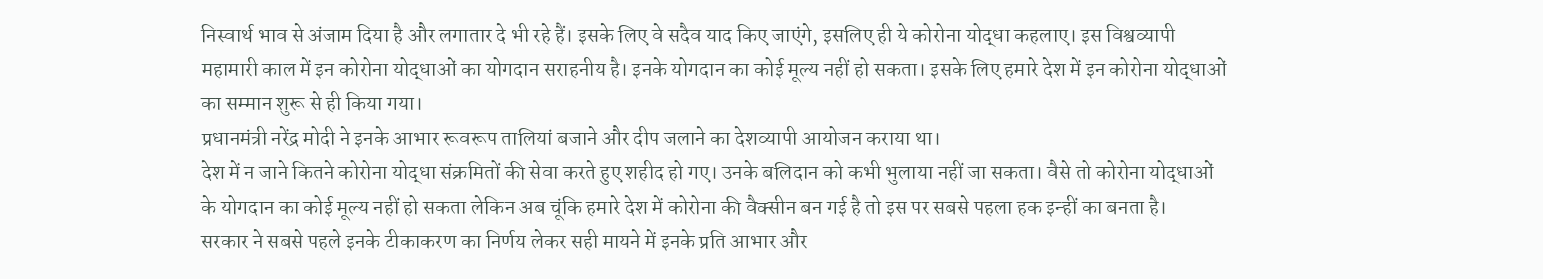निस्वार्थ भाव से अंजाम दिया है और लगातार दे भी रहे हैं। इसके लिए वे सदैव याद किए जाएंगे, इसलिए ही ये कोरोना योद्धा कहलाए। इस विश्वव्यापी महामारी काल में इन कोरोना योद्धाओं का योगदान सराहनीय है। इनके योगदान का कोई मूल्य नहीं हो सकता। इसके लिए हमारे देश में इन कोरोना योद्धाओं का सम्मान शुरू से ही किया गया।
प्रधानमंत्री नरेंद्र मोदी ने इनके आभार रूवरूप तालियां बजाने और दीप जलाने का देशव्यापी आयोजन कराया था।
देश में न जाने कितने कोरोना योद्धा संक्रमितों की सेवा करते हुए शहीद हो गए। उनके बलिदान को कभी भुलाया नहीं जा सकता। वैसे तो कोरोना योद्धाओं के योगदान का कोई मूल्य नहीं हो सकता लेकिन अब चूंकि हमारे देश में कोरोना की वैक्सीन बन गई है तो इस पर सबसे पहला हक इन्हीं का बनता है।
सरकार ने सबसे पहले इनके टीकाकरण का निर्णय लेकर सही मायने में इनके प्रति आभार और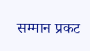सम्मान प्रकट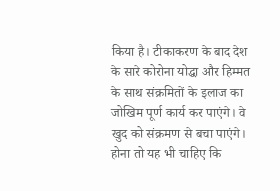किया है। टीकाकरण के बाद देश के सारे कोरोना योद्धा और हिम्मत के साथ संक्रमितों के इलाज का जोखिम पूर्ण कार्य कर पाएंगे। वे खुद को संक्रमण से बचा पाएंगे। होना तो यह भी चाहिए कि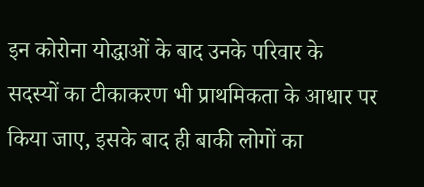इन कोरोना योद्धाओं के बाद उनके परिवार के सदस्यों का टीकाकरण भी प्राथमिकता के आधार पर किया जाए, इसके बाद ही बाकी लोगों का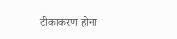टीकाकरण होना